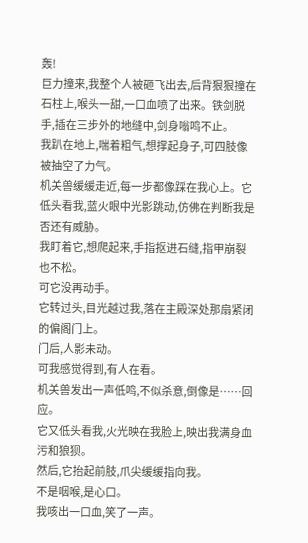轰!
巨力撞来,我整个人被砸飞出去,后背狠狠撞在石柱上,喉头一甜,一口血喷了出来。铁剑脱手,插在三步外的地缝中,剑身嗡鸣不止。
我趴在地上,喘着粗气,想撑起身子,可四肢像被抽空了力气。
机关兽缓缓走近,每一步都像踩在我心上。它低头看我,蓝火眼中光影跳动,仿佛在判断我是否还有威胁。
我盯着它,想爬起来,手指抠进石缝,指甲崩裂也不松。
可它没再动手。
它转过头,目光越过我,落在主殿深处那扇紧闭的偏阁门上。
门后,人影未动。
可我感觉得到,有人在看。
机关兽发出一声低鸣,不似杀意,倒像是……回应。
它又低头看我,火光映在我脸上,映出我满身血污和狼狈。
然后,它抬起前肢,爪尖缓缓指向我。
不是咽喉,是心口。
我咳出一口血,笑了一声。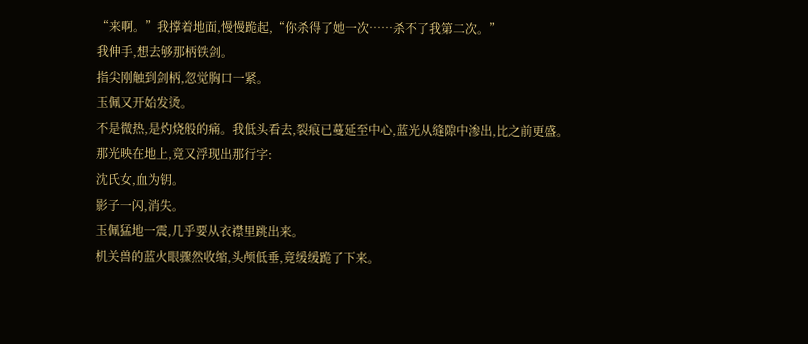“来啊。”我撑着地面,慢慢跪起,“你杀得了她一次……杀不了我第二次。”
我伸手,想去够那柄铁剑。
指尖刚触到剑柄,忽觉胸口一紧。
玉佩又开始发烫。
不是微热,是灼烧般的痛。我低头看去,裂痕已蔓延至中心,蓝光从缝隙中渗出,比之前更盛。那光映在地上,竟又浮现出那行字:
沈氏女,血为钥。
影子一闪,消失。
玉佩猛地一震,几乎要从衣襟里跳出来。
机关兽的蓝火眼骤然收缩,头颅低垂,竟缓缓跪了下来。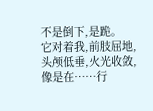不是倒下,是跪。
它对着我,前肢屈地,头颅低垂,火光收敛,像是在……行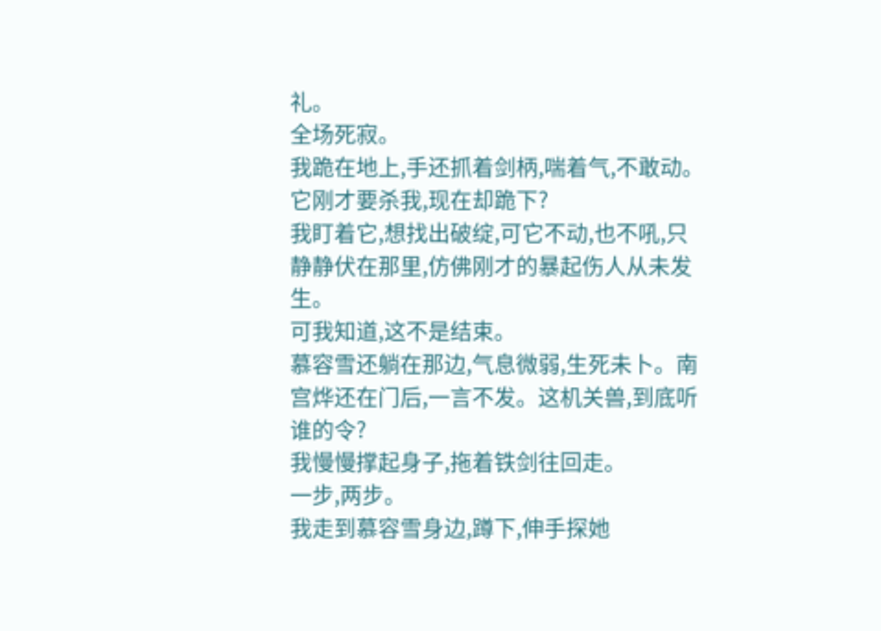礼。
全场死寂。
我跪在地上,手还抓着剑柄,喘着气,不敢动。
它刚才要杀我,现在却跪下?
我盯着它,想找出破绽,可它不动,也不吼,只静静伏在那里,仿佛刚才的暴起伤人从未发生。
可我知道,这不是结束。
慕容雪还躺在那边,气息微弱,生死未卜。南宫烨还在门后,一言不发。这机关兽,到底听谁的令?
我慢慢撑起身子,拖着铁剑往回走。
一步,两步。
我走到慕容雪身边,蹲下,伸手探她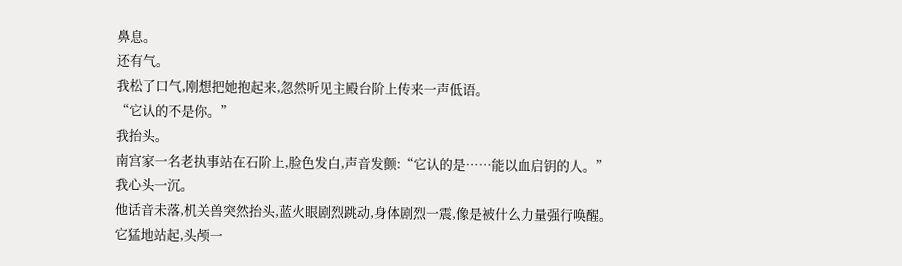鼻息。
还有气。
我松了口气,刚想把她抱起来,忽然听见主殿台阶上传来一声低语。
“它认的不是你。”
我抬头。
南宫家一名老执事站在石阶上,脸色发白,声音发颤:“它认的是……能以血启钥的人。”
我心头一沉。
他话音未落,机关兽突然抬头,蓝火眼剧烈跳动,身体剧烈一震,像是被什么力量强行唤醒。
它猛地站起,头颅一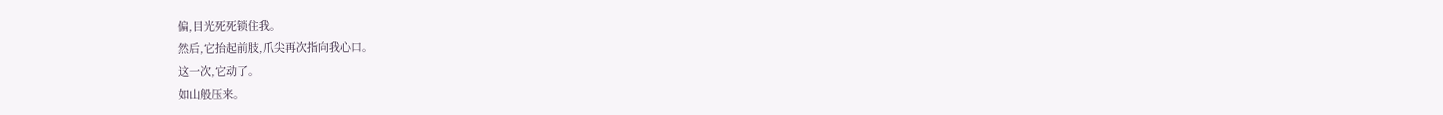偏,目光死死锁住我。
然后,它抬起前肢,爪尖再次指向我心口。
这一次,它动了。
如山般压来。